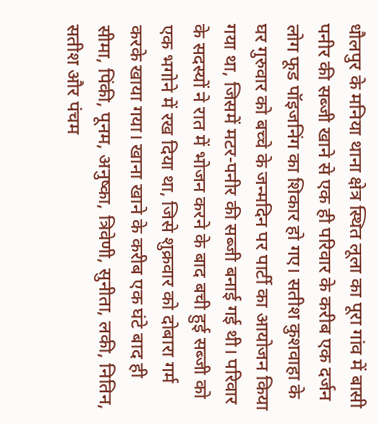धौलपुर के मनिया थाना क्षेत्र स्थित लूला का पूरा गांव में बासी पनीर की सब्जी खाने से एक ही परिवार के करीब एक दर्जन लोग फूड पॉइजनिंग का शिकार हो गए। सतीश कुशवाहा के घर गुरुवार को बच्चे के जन्मदिन पर पार्टी का आयोजन किया गया था, जिसमें मटर-पनीर की सब्जी बनाई गई थी। परिवार के सदस्यों ने रात में भोजन करने के बाद बची हुई सब्जी को एक भगोने में रख दिया था, जिसे शुक्रवार को दोबारा गर्म करके खाया गया। खाना खाने के करीब एक घंटे बाद ही सीमा, पिंकी, पूनम, अनुष्का, त्रिवेणी, सुनीता, लकी, नितिन, सतीश और पंचम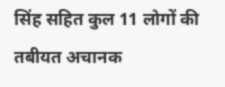सिंह सहित कुल 11 लोगों की तबीयत अचानक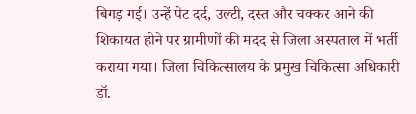बिगड़ गई। उन्हें पेट दर्द, उल्टी, दस्त और चक्कर आने की शिकायत होने पर ग्रामीणों की मदद से जिला अस्पताल में भर्ती कराया गया। जिला चिकित्सालय के प्रमुख चिकित्सा अधिकारी डॉ.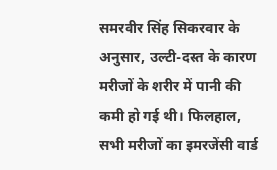समरवीर सिंह सिकरवार के अनुसार, उल्टी-दस्त के कारण मरीजों के शरीर में पानी की कमी हो गई थी। फिलहाल, सभी मरीजों का इमरजेंसी वार्ड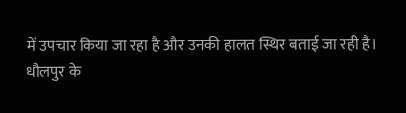में उपचार किया जा रहा है और उनकी हालत स्थिर बताई जा रही है।
धौलपुर के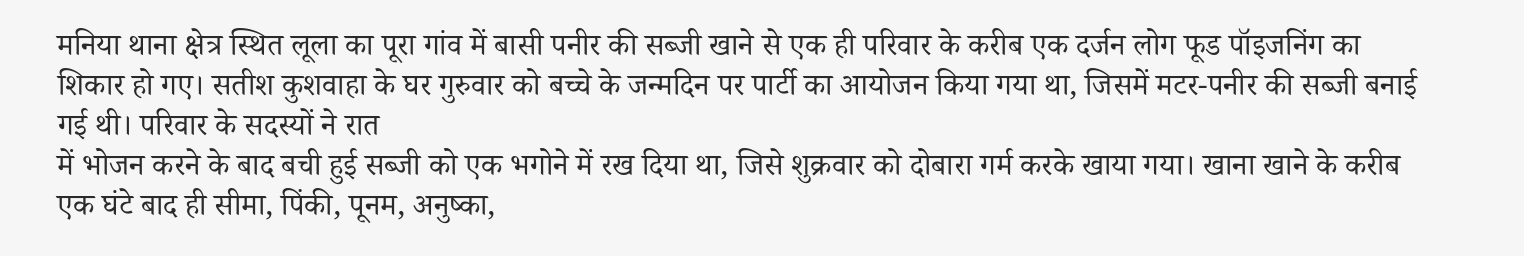मनिया थाना क्षेत्र स्थित लूला का पूरा गांव में बासी पनीर की सब्जी खाने से एक ही परिवार के करीब एक दर्जन लोग फूड पॉइजनिंग का शिकार हो गए। सतीश कुशवाहा के घर गुरुवार को बच्चे के जन्मदिन पर पार्टी का आयोजन किया गया था, जिसमें मटर-पनीर की सब्जी बनाई गई थी। परिवार के सदस्यों ने रात
में भोजन करने के बाद बची हुई सब्जी को एक भगोने में रख दिया था, जिसे शुक्रवार को दोबारा गर्म करके खाया गया। खाना खाने के करीब एक घंटे बाद ही सीमा, पिंकी, पूनम, अनुष्का,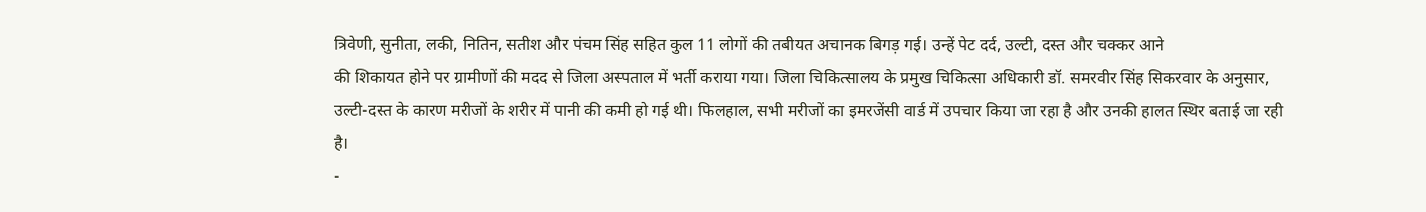त्रिवेणी, सुनीता, लकी, नितिन, सतीश और पंचम सिंह सहित कुल 11 लोगों की तबीयत अचानक बिगड़ गई। उन्हें पेट दर्द, उल्टी, दस्त और चक्कर आने
की शिकायत होने पर ग्रामीणों की मदद से जिला अस्पताल में भर्ती कराया गया। जिला चिकित्सालय के प्रमुख चिकित्सा अधिकारी डॉ. समरवीर सिंह सिकरवार के अनुसार, उल्टी-दस्त के कारण मरीजों के शरीर में पानी की कमी हो गई थी। फिलहाल, सभी मरीजों का इमरजेंसी वार्ड में उपचार किया जा रहा है और उनकी हालत स्थिर बताई जा रही है।
-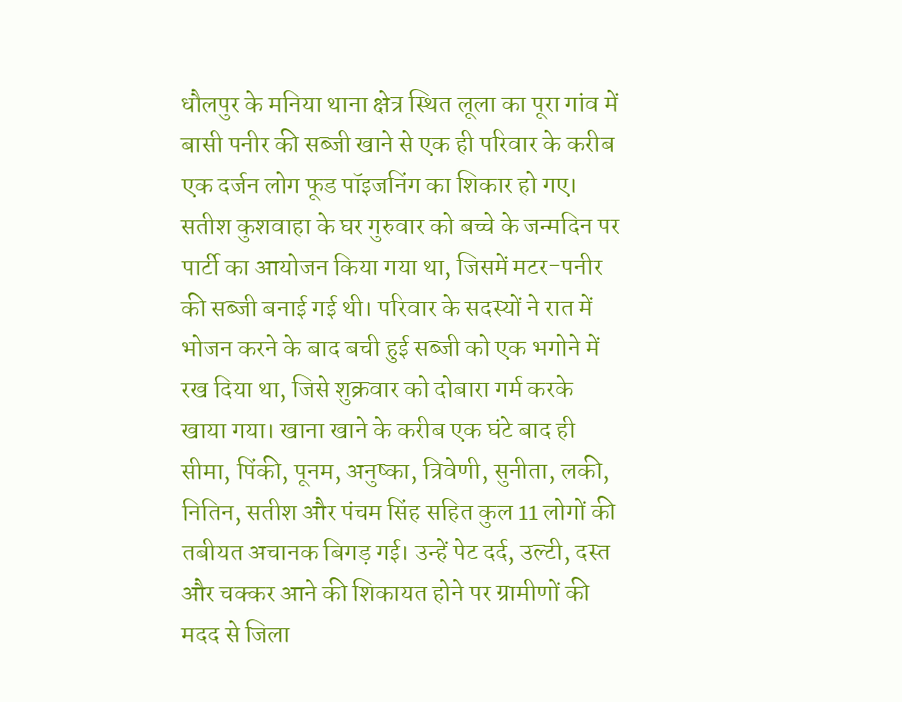धौलपुर के मनिया थाना क्षेत्र स्थित लूला का पूरा गांव में बासी पनीर की सब्जी खाने से एक ही परिवार के करीब एक दर्जन लोग फूड पॉइजनिंग का शिकार हो गए। सतीश कुशवाहा के घर गुरुवार को बच्चे के जन्मदिन पर पार्टी का आयोजन किया गया था, जिसमें मटर-पनीर की सब्जी बनाई गई थी। परिवार के सदस्यों ने रात में भोजन करने के बाद बची हुई सब्जी को एक भगोने में रख दिया था, जिसे शुक्रवार को दोबारा गर्म करके खाया गया। खाना खाने के करीब एक घंटे बाद ही सीमा, पिंकी, पूनम, अनुष्का, त्रिवेणी, सुनीता, लकी, नितिन, सतीश और पंचम सिंह सहित कुल 11 लोगों की तबीयत अचानक बिगड़ गई। उन्हें पेट दर्द, उल्टी, दस्त और चक्कर आने की शिकायत होने पर ग्रामीणों की मदद से जिला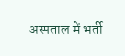अस्पताल में भर्ती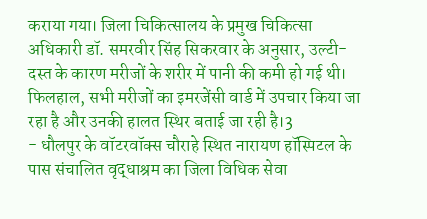कराया गया। जिला चिकित्सालय के प्रमुख चिकित्सा अधिकारी डॉ. समरवीर सिंह सिकरवार के अनुसार, उल्टी-दस्त के कारण मरीजों के शरीर में पानी की कमी हो गई थी। फिलहाल, सभी मरीजों का इमरजेंसी वार्ड में उपचार किया जा रहा है और उनकी हालत स्थिर बताई जा रही है।3
- धौलपुर के वॉटरवॉक्स चौराहे स्थित नारायण हॉस्पिटल के पास संचालित वृद्धाश्रम का जिला विधिक सेवा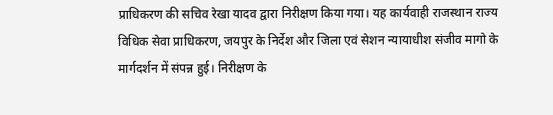प्राधिकरण की सचिव रेखा यादव द्वारा निरीक्षण किया गया। यह कार्यवाही राजस्थान राज्य विधिक सेवा प्राधिकरण, जयपुर के निर्देश और जिला एवं सेशन न्यायाधीश संजीव मागो के मार्गदर्शन में संपन्न हुई। निरीक्षण के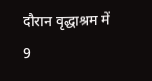दौरान वृद्धाश्रम में 9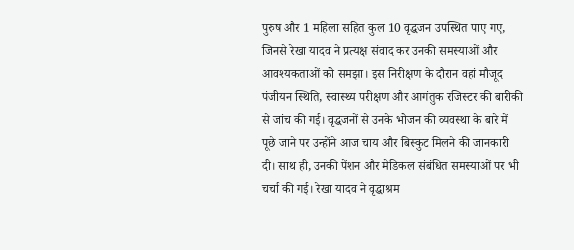पुरुष और 1 महिला सहित कुल 10 वृद्धजन उपस्थित पाए गए, जिनसे रेखा यादव ने प्रत्यक्ष संवाद कर उनकी समस्याओं और आवश्यकताओं को समझा। इस निरीक्षण के दौरान वहां मौजूद पंजीयन स्थिति, स्वास्थ्य परीक्षण और आगंतुक रजिस्टर की बारीकी से जांच की गई। वृद्धजनों से उनके भोजन की व्यवस्था के बारे में पूछे जाने पर उन्होंने आज चाय और बिस्कुट मिलने की जानकारी दी। साथ ही, उनकी पेंशन और मेडिकल संबंधित समस्याओं पर भी चर्चा की गई। रेखा यादव ने वृद्धाश्रम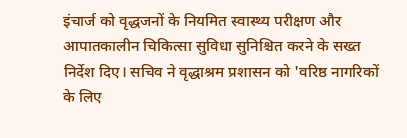इंचार्ज को वृद्धजनों के नियमित स्वास्थ्य परीक्षण और आपातकालीन चिकित्सा सुविधा सुनिश्चित करने के सख्त निर्देश दिए। सचिव ने वृद्धाश्रम प्रशासन को 'वरिष्ठ नागरिकों के लिए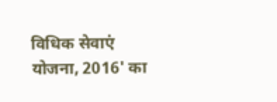विधिक सेवाएं योजना, 2016' का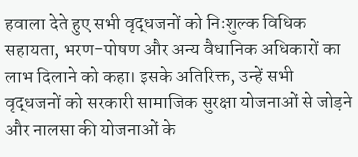हवाला देते हुए सभी वृद्धजनों को निःशुल्क विधिक सहायता, भरण-पोषण और अन्य वैधानिक अधिकारों का लाभ दिलाने को कहा। इसके अतिरिक्त, उन्हें सभी वृद्धजनों को सरकारी सामाजिक सुरक्षा योजनाओं से जोड़ने और नालसा की योजनाओं के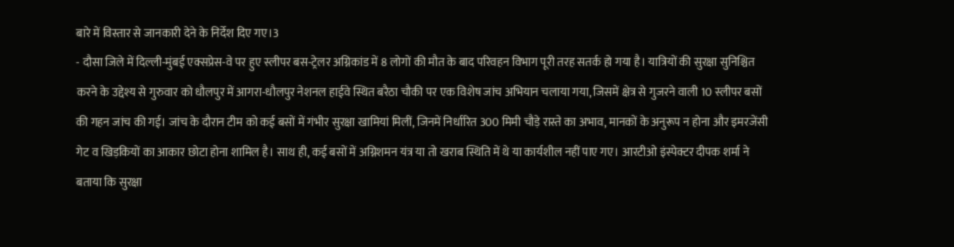बारे में विस्तार से जानकारी देने के निर्देश दिए गए।3
- दौसा जिले में दिल्ली-मुंबई एक्सप्रेस-वे पर हुए स्लीपर बस-ट्रेलर अग्निकांड में 8 लोगों की मौत के बाद परिवहन विभाग पूरी तरह सतर्क हो गया है। यात्रियों की सुरक्षा सुनिश्चित करने के उद्देश्य से गुरुवार को धौलपुर में आगरा-धौलपुर नेशनल हाईवे स्थित बरैठा चौकी पर एक विशेष जांच अभियान चलाया गया, जिसमें क्षेत्र से गुजरने वाली 10 स्लीपर बसों की गहन जांच की गई। जांच के दौरान टीम को कई बसों में गंभीर सुरक्षा खामियां मिलीं, जिनमें निर्धारित 300 मिमी चौड़े रास्ते का अभाव, मानकों के अनुरूप न होना और इमरजेंसी गेट व खिड़कियों का आकार छोटा होना शामिल है। साथ ही, कई बसों में अग्निशमन यंत्र या तो खराब स्थिति में थे या कार्यशील नहीं पाए गए। आरटीओ इंस्पेक्टर दीपक शर्मा ने बताया कि सुरक्षा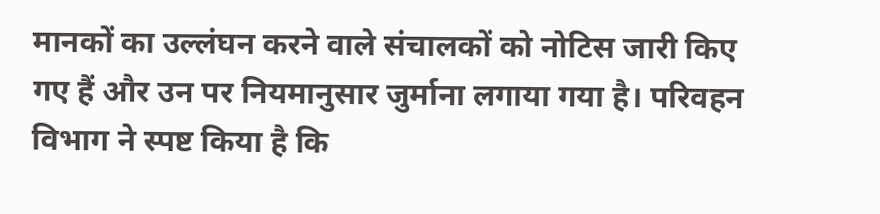मानकों का उल्लंघन करने वाले संचालकों को नोटिस जारी किए गए हैं और उन पर नियमानुसार जुर्माना लगाया गया है। परिवहन विभाग ने स्पष्ट किया है कि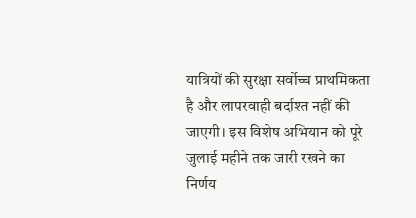यात्रियों की सुरक्षा सर्वोच्च प्राथमिकता है और लापरवाही बर्दाश्त नहीं की जाएगी। इस विशेष अभियान को पूरे जुलाई महीने तक जारी रखने का निर्णय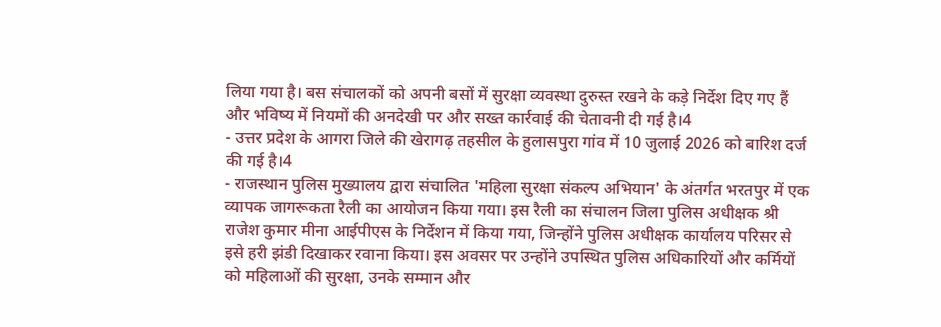लिया गया है। बस संचालकों को अपनी बसों में सुरक्षा व्यवस्था दुरुस्त रखने के कड़े निर्देश दिए गए हैं और भविष्य में नियमों की अनदेखी पर और सख्त कार्रवाई की चेतावनी दी गई है।4
- उत्तर प्रदेश के आगरा जिले की खेरागढ़ तहसील के हुलासपुरा गांव में 10 जुलाई 2026 को बारिश दर्ज की गई है।4
- राजस्थान पुलिस मुख्यालय द्वारा संचालित 'महिला सुरक्षा संकल्प अभियान' के अंतर्गत भरतपुर में एक व्यापक जागरूकता रैली का आयोजन किया गया। इस रैली का संचालन जिला पुलिस अधीक्षक श्री राजेश कुमार मीना आईपीएस के निर्देशन में किया गया, जिन्होंने पुलिस अधीक्षक कार्यालय परिसर से इसे हरी झंडी दिखाकर रवाना किया। इस अवसर पर उन्होंने उपस्थित पुलिस अधिकारियों और कर्मियों को महिलाओं की सुरक्षा, उनके सम्मान और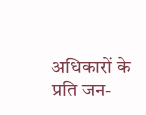अधिकारों के प्रति जन-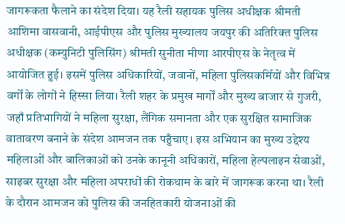जागरूकता फैलाने का संदेश दिया। यह रैली सहायक पुलिस अधीक्षक श्रीमती आशिमा वासवानी, आईपीएस और पुलिस मुख्यालय जयपुर की अतिरिक्त पुलिस अधीक्षक (कम्युनिटी पुलिसिंग) श्रीमती सुनीता मीणा आरपीएस के नेतृत्व में आयोजित हुई। इसमें पुलिस अधिकारियों, जवानों, महिला पुलिसकर्मियों और विभिन्न वर्गों के लोगों ने हिस्सा लिया। रैली शहर के प्रमुख मार्गों और मुख्य बाजार से गुजरी, जहाँ प्रतिभागियों ने महिला सुरक्षा, लैंगिक समानता और एक सुरक्षित सामाजिक वातावरण बनाने के संदेश आमजन तक पहुँचाए। इस अभियान का मुख्य उद्देश्य महिलाओं और बालिकाओं को उनके कानूनी अधिकारों, महिला हेल्पलाइन सेवाओं, साइबर सुरक्षा और महिला अपराधों की रोकथाम के बारे में जागरूक करना था। रैली के दौरान आमजन को पुलिस की जनहितकारी योजनाओं की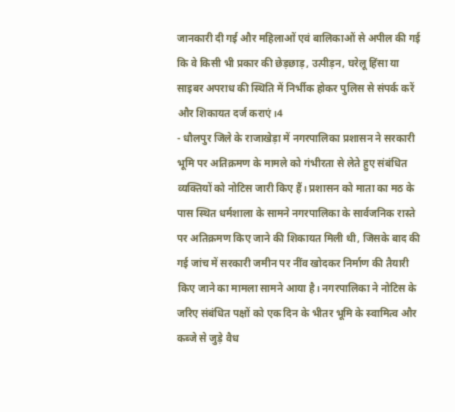जानकारी दी गई और महिलाओं एवं बालिकाओं से अपील की गई कि वे किसी भी प्रकार की छेड़छाड़, उत्पीड़न, घरेलू हिंसा या साइबर अपराध की स्थिति में निर्भीक होकर पुलिस से संपर्क करें और शिकायत दर्ज कराएं।4
- धौलपुर जिले के राजाखेड़ा में नगरपालिका प्रशासन ने सरकारी भूमि पर अतिक्रमण के मामले को गंभीरता से लेते हुए संबंधित व्यक्तियों को नोटिस जारी किए हैं। प्रशासन को माता का मठ के पास स्थित धर्मशाला के सामने नगरपालिका के सार्वजनिक रास्ते पर अतिक्रमण किए जाने की शिकायत मिली थी, जिसके बाद की गई जांच में सरकारी जमीन पर नींव खोदकर निर्माण की तैयारी किए जाने का मामला सामने आया है। नगरपालिका ने नोटिस के जरिए संबंधित पक्षों को एक दिन के भीतर भूमि के स्वामित्व और कब्जे से जुड़े वैध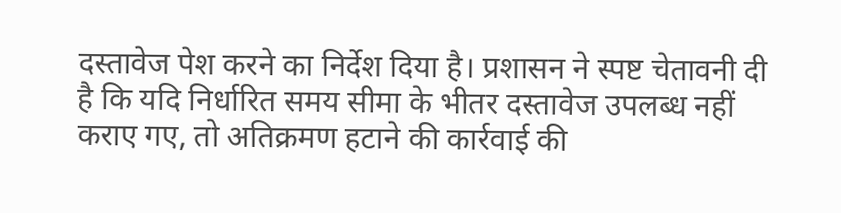दस्तावेज पेश करने का निर्देश दिया है। प्रशासन ने स्पष्ट चेतावनी दी है कि यदि निर्धारित समय सीमा के भीतर दस्तावेज उपलब्ध नहीं कराए गए, तो अतिक्रमण हटाने की कार्रवाई की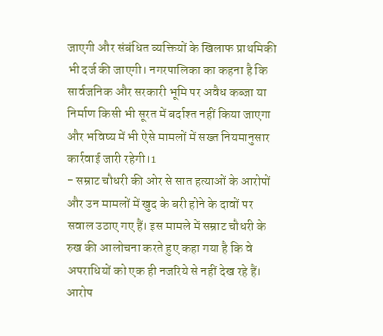जाएगी और संबंधित व्यक्तियों के खिलाफ प्राथमिकी भी दर्ज की जाएगी। नगरपालिका का कहना है कि सार्वजनिक और सरकारी भूमि पर अवैध कब्जा या निर्माण किसी भी सूरत में बर्दाश्त नहीं किया जाएगा और भविष्य में भी ऐसे मामलों में सख्त नियमानुसार कार्रवाई जारी रहेगी।1
- सम्राट चौधरी की ओर से सात हत्याओं के आरोपों और उन मामलों में खुद के बरी होने के दावों पर सवाल उठाए गए हैं। इस मामले में सम्राट चौधरी के रुख की आलोचना करते हुए कहा गया है कि वे अपराधियों को एक ही नजरिये से नहीं देख रहे हैं। आरोप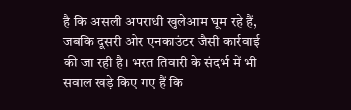है कि असली अपराधी खुलेआम घूम रहे हैं, जबकि दूसरी ओर एनकाउंटर जैसी कार्रवाई की जा रही है। भरत तिवारी के संदर्भ में भी सवाल खड़े किए गए हैं कि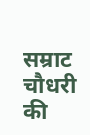सम्राट चौधरी की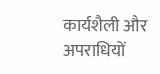कार्यशैली और अपराधियों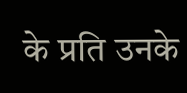के प्रति उनके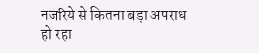नजरिये से कितना बड़ा अपराध हो रहा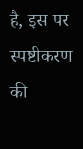है, इस पर स्पष्टीकरण की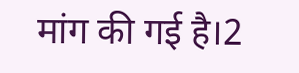मांग की गई है।2